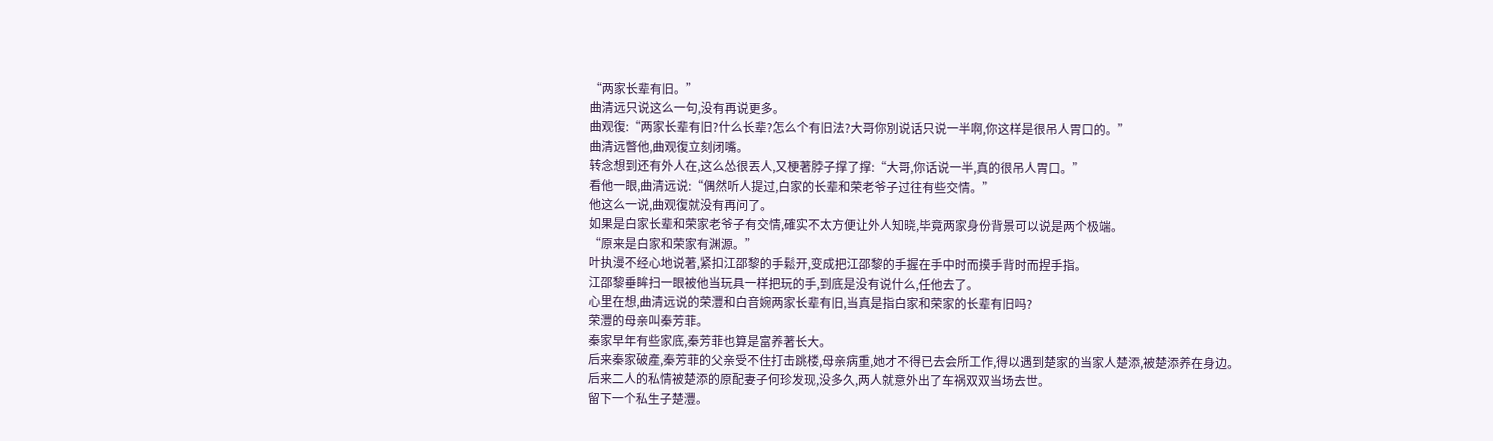“两家长辈有旧。”
曲清远只说这么一句,没有再说更多。
曲观復:“两家长辈有旧?什么长辈?怎么个有旧法?大哥你別说话只说一半啊,你这样是很吊人胃口的。”
曲清远瞥他,曲观復立刻闭嘴。
转念想到还有外人在,这么怂很丟人,又梗著脖子撑了撑:“大哥,你话说一半,真的很吊人胃口。”
看他一眼,曲清远说:“偶然听人提过,白家的长辈和荣老爷子过往有些交情。”
他这么一说,曲观復就没有再问了。
如果是白家长辈和荣家老爷子有交情,確实不太方便让外人知晓,毕竟两家身份背景可以说是两个极端。
“原来是白家和荣家有渊源。”
叶执漫不经心地说著,紧扣江邵黎的手鬆开,变成把江邵黎的手握在手中时而摸手背时而捏手指。
江邵黎垂眸扫一眼被他当玩具一样把玩的手,到底是没有说什么,任他去了。
心里在想,曲清远说的荣灃和白音婉两家长辈有旧,当真是指白家和荣家的长辈有旧吗?
荣灃的母亲叫秦芳菲。
秦家早年有些家底,秦芳菲也算是富养著长大。
后来秦家破產,秦芳菲的父亲受不住打击跳楼,母亲病重,她才不得已去会所工作,得以遇到楚家的当家人楚添,被楚添养在身边。
后来二人的私情被楚添的原配妻子何珍发现,没多久,两人就意外出了车祸双双当场去世。
留下一个私生子楚灃。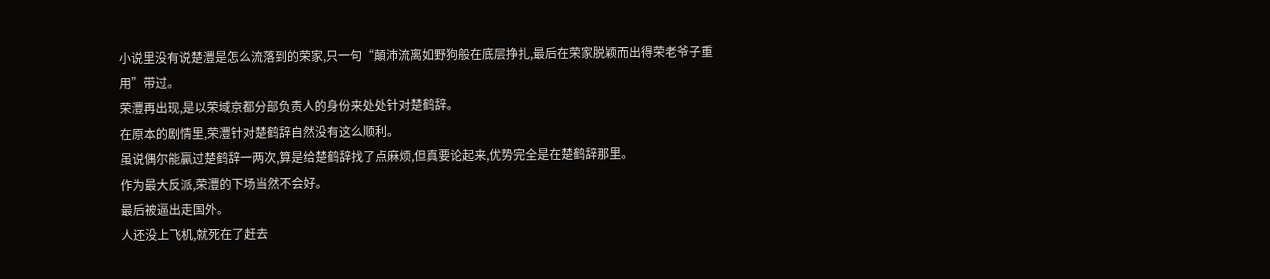小说里没有说楚灃是怎么流落到的荣家,只一句“顛沛流离如野狗般在底层挣扎,最后在荣家脱颖而出得荣老爷子重用”带过。
荣灃再出现,是以荣域京都分部负责人的身份来处处针对楚鹤辞。
在原本的剧情里,荣灃针对楚鹤辞自然没有这么顺利。
虽说偶尔能贏过楚鹤辞一两次,算是给楚鹤辞找了点麻烦,但真要论起来,优势完全是在楚鹤辞那里。
作为最大反派,荣灃的下场当然不会好。
最后被逼出走国外。
人还没上飞机,就死在了赶去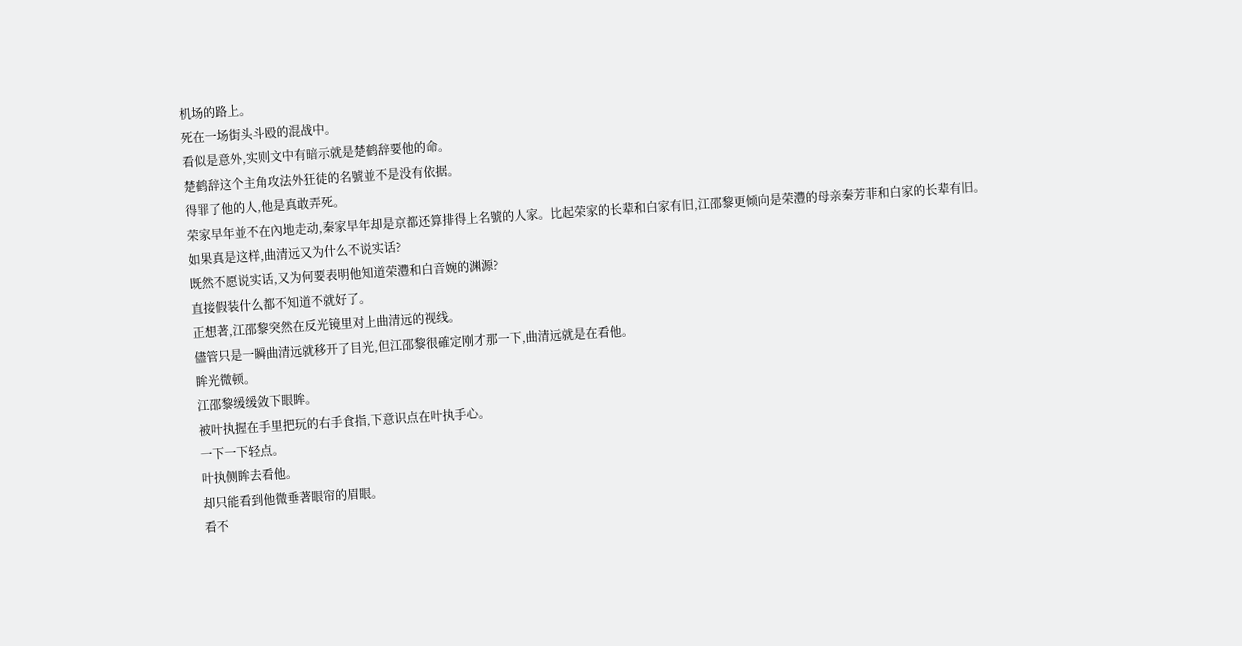机场的路上。
死在一场街头斗殴的混战中。
看似是意外,实则文中有暗示就是楚鹤辞要他的命。
楚鹤辞这个主角攻法外狂徒的名號並不是没有依据。
得罪了他的人,他是真敢弄死。
荣家早年並不在內地走动,秦家早年却是京都还算排得上名號的人家。比起荣家的长辈和白家有旧,江邵黎更倾向是荣灃的母亲秦芳菲和白家的长辈有旧。
如果真是这样,曲清远又为什么不说实话?
既然不愿说实话,又为何要表明他知道荣灃和白音婉的渊源?
直接假装什么都不知道不就好了。
正想著,江邵黎突然在反光镜里对上曲清远的视线。
儘管只是一瞬曲清远就移开了目光,但江邵黎很確定刚才那一下,曲清远就是在看他。
眸光微顿。
江邵黎缓缓敛下眼眸。
被叶执握在手里把玩的右手食指,下意识点在叶执手心。
一下一下轻点。
叶执侧眸去看他。
却只能看到他微垂著眼帘的眉眼。
看不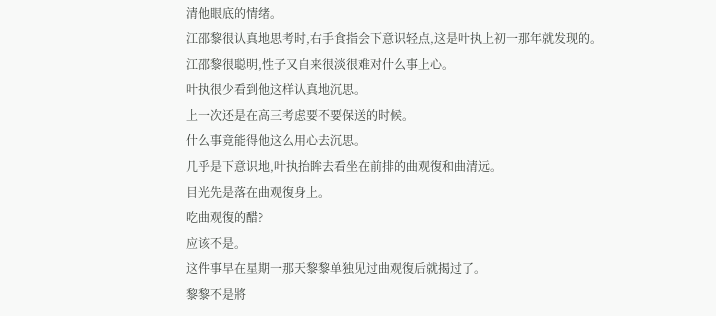清他眼底的情绪。
江邵黎很认真地思考时,右手食指会下意识轻点,这是叶执上初一那年就发现的。
江邵黎很聪明,性子又自来很淡很难对什么事上心。
叶执很少看到他这样认真地沉思。
上一次还是在高三考虑要不要保送的时候。
什么事竟能得他这么用心去沉思。
几乎是下意识地,叶执抬眸去看坐在前排的曲观復和曲清远。
目光先是落在曲观復身上。
吃曲观復的醋?
应该不是。
这件事早在星期一那天黎黎单独见过曲观復后就揭过了。
黎黎不是將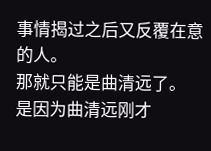事情揭过之后又反覆在意的人。
那就只能是曲清远了。
是因为曲清远刚才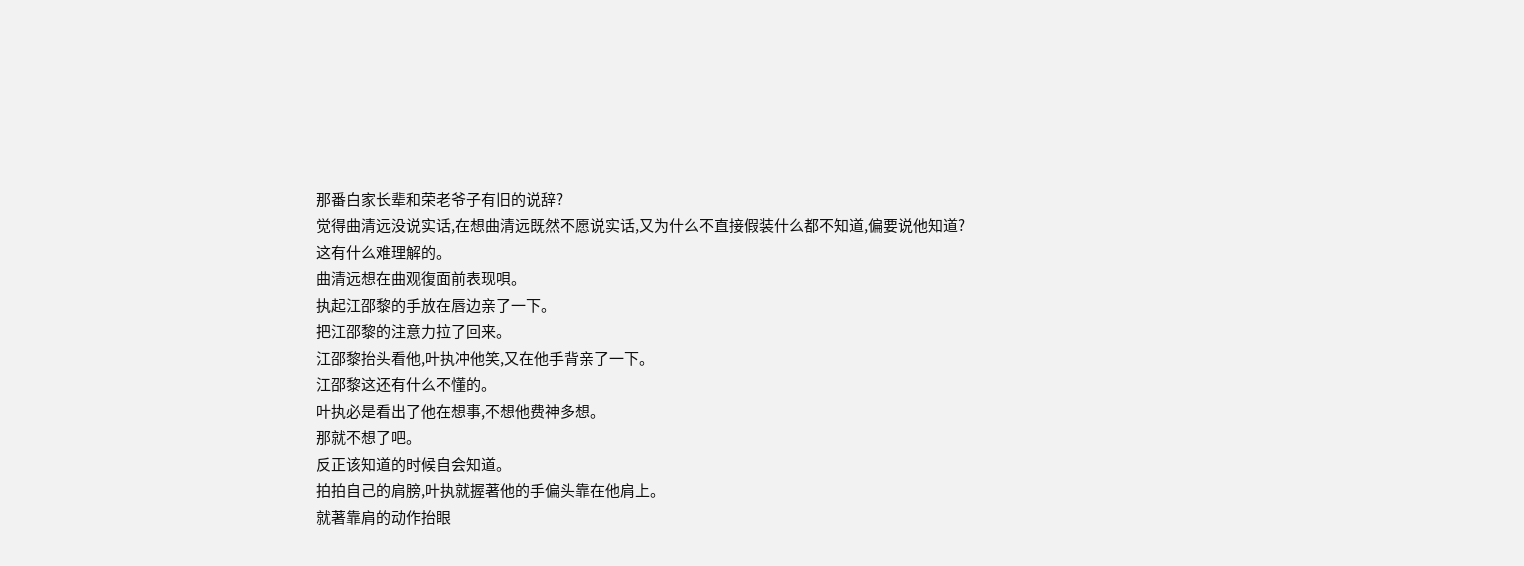那番白家长辈和荣老爷子有旧的说辞?
觉得曲清远没说实话,在想曲清远既然不愿说实话,又为什么不直接假装什么都不知道,偏要说他知道?
这有什么难理解的。
曲清远想在曲观復面前表现唄。
执起江邵黎的手放在唇边亲了一下。
把江邵黎的注意力拉了回来。
江邵黎抬头看他,叶执冲他笑,又在他手背亲了一下。
江邵黎这还有什么不懂的。
叶执必是看出了他在想事,不想他费神多想。
那就不想了吧。
反正该知道的时候自会知道。
拍拍自己的肩膀,叶执就握著他的手偏头靠在他肩上。
就著靠肩的动作抬眼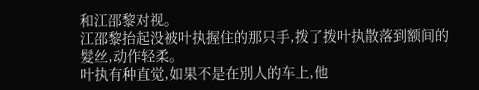和江邵黎对视。
江邵黎抬起没被叶执握住的那只手,拨了拨叶执散落到额间的髮丝,动作轻柔。
叶执有种直觉,如果不是在別人的车上,他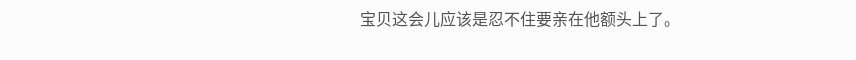宝贝这会儿应该是忍不住要亲在他额头上了。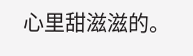心里甜滋滋的。